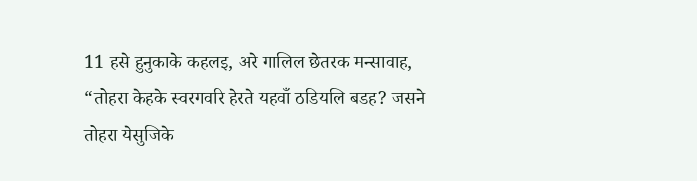11 हसे हुनुकाके कहलइ, अरे गालिल छेतरक मन्सावाह, “तोहरा केहके स्वरगवरि हेरते यहवाँ ठडियलि बडह? जसने तोहरा येसुजिके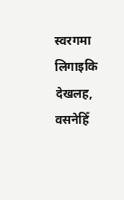स्वरगमा लिगाइकि देखलह, वसनेहिँ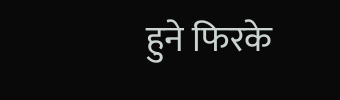हुने फिरके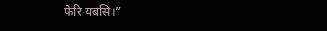फेरि यबसि।”